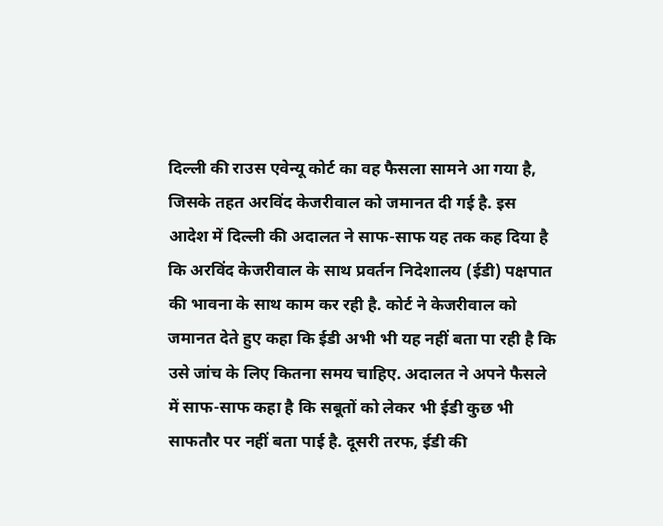दिल्ली की राउस एवेन्यू कोर्ट का वह फैसला सामने आ गया है, जिसके तहत अरविंद केजरीवाल को जमानत दी गई है. इस आदेश में दिल्ली की अदालत ने साफ-साफ यह तक कह दिया है कि अरविंद केजरीवाल के साथ प्रवर्तन निदेशालय (ईडी) पक्षपात की भावना के साथ काम कर रही है. कोर्ट ने केजरीवाल को जमानत देते हुए कहा कि ईडी अभी भी यह नहीं बता पा रही है कि उसे जांच के लिए कितना समय चाहिए. अदालत ने अपने फैसले में साफ-साफ कहा है कि सबूतों को लेकर भी ईडी कुछ भी साफतौर पर नहीं बता पाई है. दूसरी तरफ, ईडी की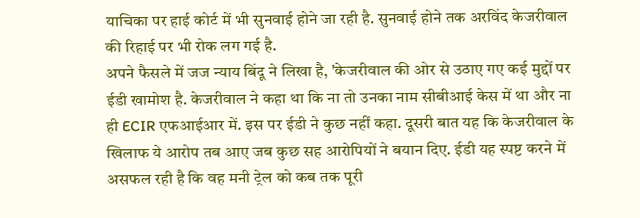याचिका पर हाई कोर्ट में भी सुनवाई होने जा रही है. सुनवाई होने तक अरविंद केजरीवाल की रिहाई पर भी रोक लग गई है.
अपने फैसले में जज न्याय बिंदू ने लिखा है, 'केजरीवाल की ओर से उठाए गए कई मुद्दों पर ईडी खामोश है. केजरीवाल ने कहा था कि ना तो उनका नाम सीबीआई केस में था और ना ही ECIR एफआईआर में. इस पर ईडी ने कुछ नहीं कहा. दूसरी बात यह कि केजरीवाल के खिलाफ ये आरोप तब आए जब कुछ सह आरोपियों ने बयान दिए. ईडी यह स्पष्ट करने में असफल रही है कि वह मनी ट्रेल को कब तक पूरी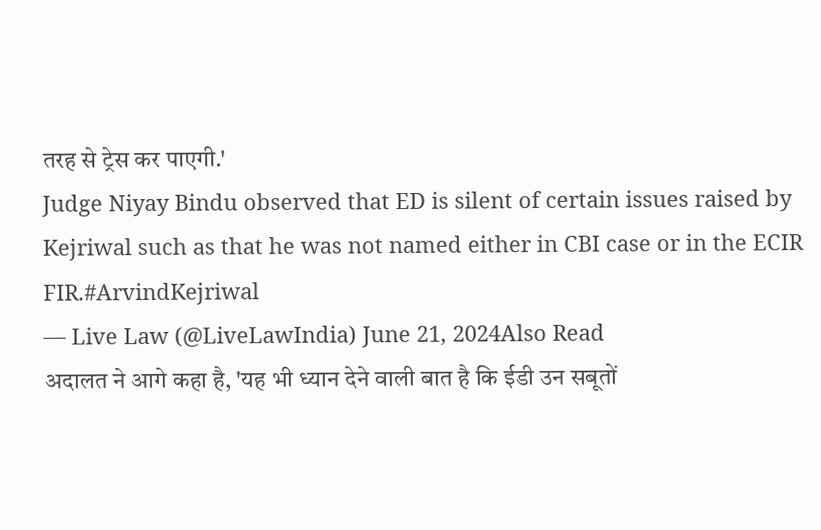तरह से ट्रेस कर पाएगी.'
Judge Niyay Bindu observed that ED is silent of certain issues raised by Kejriwal such as that he was not named either in CBI case or in the ECIR FIR.#ArvindKejriwal
— Live Law (@LiveLawIndia) June 21, 2024Also Read
अदालत ने आगे कहा है, 'यह भी ध्यान देने वाली बात है कि ईडी उन सबूतों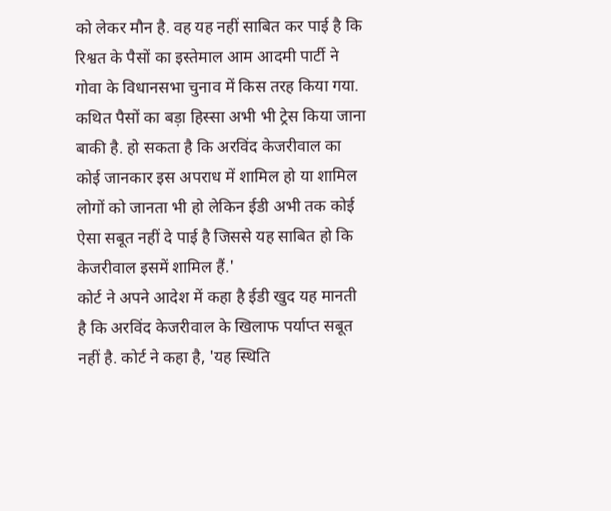को लेकर मौन है. वह यह नहीं साबित कर पाई है कि रिश्वत के पैसों का इस्तेमाल आम आदमी पार्टी ने गोवा के विधानसभा चुनाव में किस तरह किया गया. कथित पैसों का बड़ा हिस्सा अभी भी ट्रेस किया जाना बाकी है. हो सकता है कि अरविंद केजरीवाल का कोई जानकार इस अपराध में शामिल हो या शामिल लोगों को जानता भी हो लेकिन ईडी अभी तक कोई ऐसा सबूत नहीं दे पाई है जिससे यह साबित हो कि केजरीवाल इसमें शामिल हैं.'
कोर्ट ने अपने आदेश में कहा है ईडी खुद यह मानती है कि अरविंद केजरीवाल के खिलाफ पर्याप्त सबूत नहीं है. कोर्ट ने कहा है, 'यह स्थिति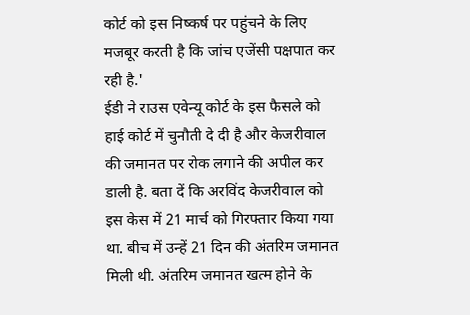कोर्ट को इस निष्कर्ष पर पहुंचने के लिए मजबूर करती है कि जांच एजेंसी पक्षपात कर रही है.'
ईडी ने राउस एवेन्यू कोर्ट के इस फैसले को हाई कोर्ट में चुनौती दे दी है और केजरीवाल की जमानत पर रोक लगाने की अपील कर डाली है. बता दें कि अरविंद केजरीवाल को इस केस में 21 मार्च को गिरफ्तार किया गया था. बीच में उन्हें 21 दिन की अंतरिम जमानत मिली थी. अंतरिम जमानत खत्म होने के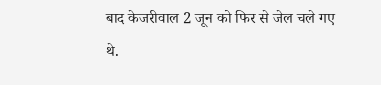बाद केजरीवाल 2 जून को फिर से जेल चले गए थे.